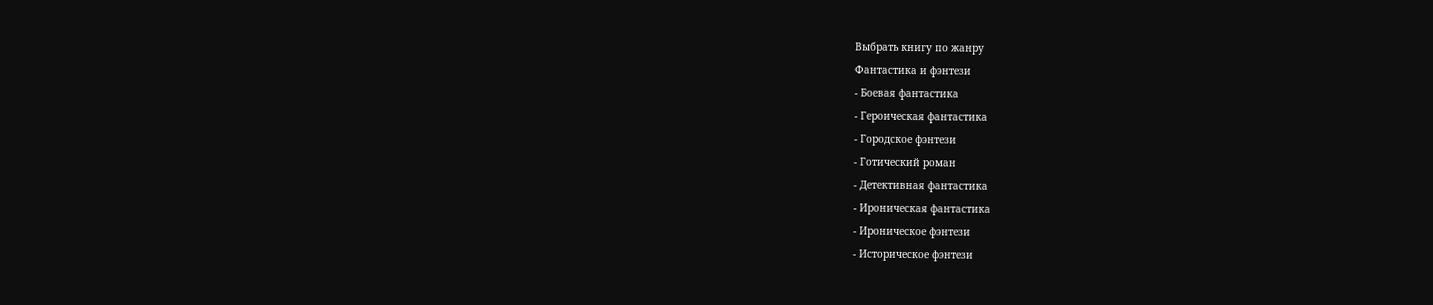Выбрать книгу по жанру
Фантастика и фэнтези
- Боевая фантастика
- Героическая фантастика
- Городское фэнтези
- Готический роман
- Детективная фантастика
- Ироническая фантастика
- Ироническое фэнтези
- Историческое фэнтези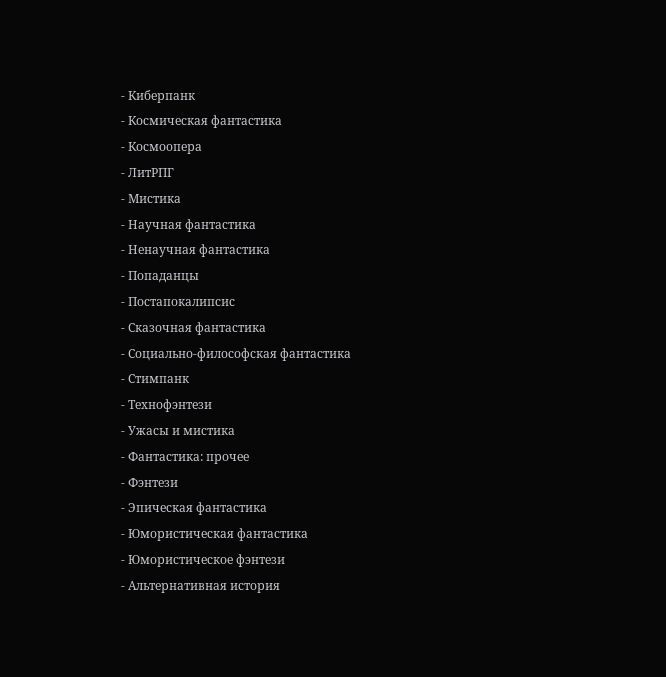- Киберпанк
- Космическая фантастика
- Космоопера
- ЛитРПГ
- Мистика
- Научная фантастика
- Ненаучная фантастика
- Попаданцы
- Постапокалипсис
- Сказочная фантастика
- Социально-философская фантастика
- Стимпанк
- Технофэнтези
- Ужасы и мистика
- Фантастика: прочее
- Фэнтези
- Эпическая фантастика
- Юмористическая фантастика
- Юмористическое фэнтези
- Альтернативная история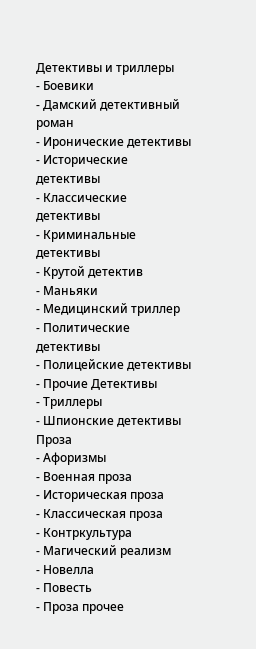Детективы и триллеры
- Боевики
- Дамский детективный роман
- Иронические детективы
- Исторические детективы
- Классические детективы
- Криминальные детективы
- Крутой детектив
- Маньяки
- Медицинский триллер
- Политические детективы
- Полицейские детективы
- Прочие Детективы
- Триллеры
- Шпионские детективы
Проза
- Афоризмы
- Военная проза
- Историческая проза
- Классическая проза
- Контркультура
- Магический реализм
- Новелла
- Повесть
- Проза прочее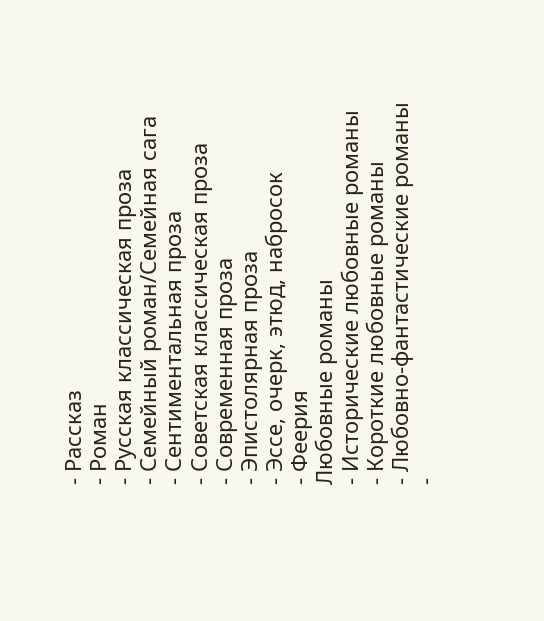- Рассказ
- Роман
- Русская классическая проза
- Семейный роман/Семейная сага
- Сентиментальная проза
- Советская классическая проза
- Современная проза
- Эпистолярная проза
- Эссе, очерк, этюд, набросок
- Феерия
Любовные романы
- Исторические любовные романы
- Короткие любовные романы
- Любовно-фантастические романы
-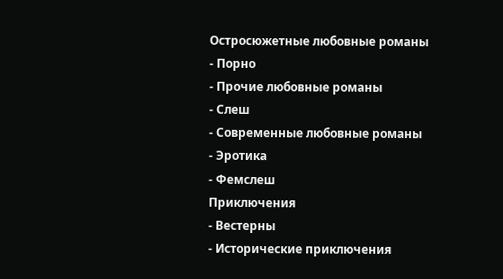Остросюжетные любовные романы
- Порно
- Прочие любовные романы
- Слеш
- Современные любовные романы
- Эротика
- Фемслеш
Приключения
- Вестерны
- Исторические приключения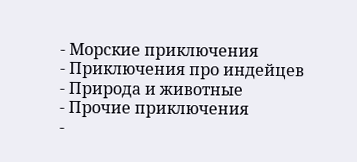- Морские приключения
- Приключения про индейцев
- Природа и животные
- Прочие приключения
-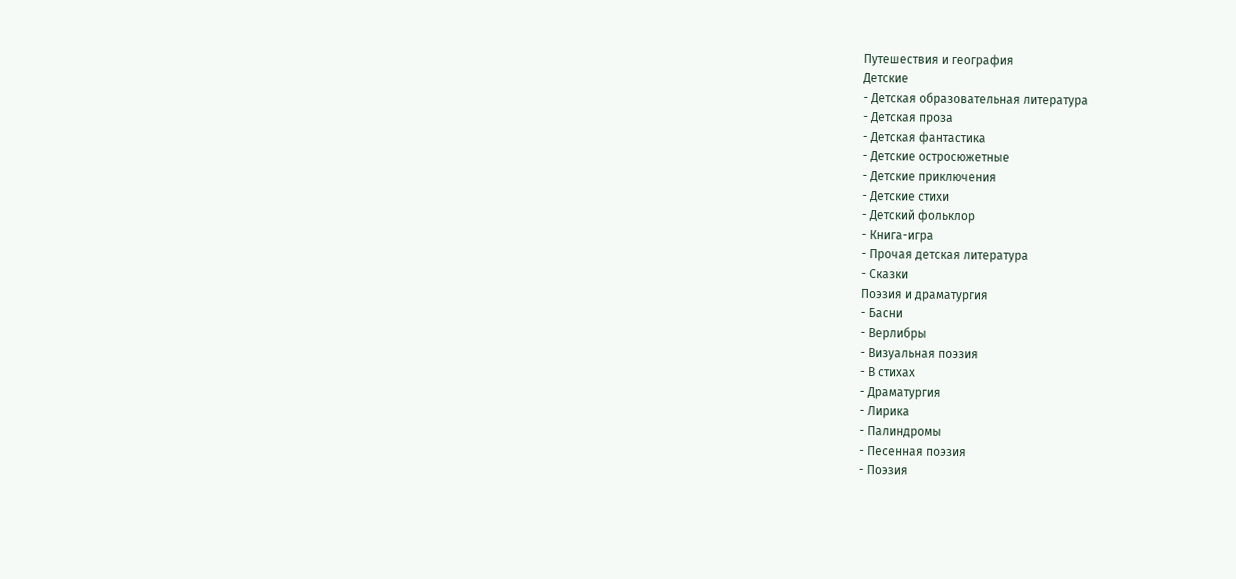Путешествия и география
Детские
- Детская образовательная литература
- Детская проза
- Детская фантастика
- Детские остросюжетные
- Детские приключения
- Детские стихи
- Детский фольклор
- Книга-игра
- Прочая детская литература
- Сказки
Поэзия и драматургия
- Басни
- Верлибры
- Визуальная поэзия
- В стихах
- Драматургия
- Лирика
- Палиндромы
- Песенная поэзия
- Поэзия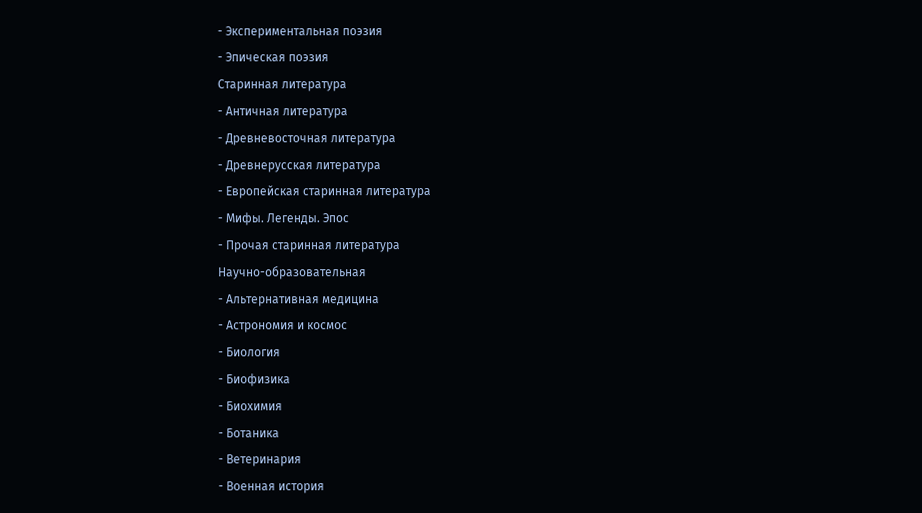- Экспериментальная поэзия
- Эпическая поэзия
Старинная литература
- Античная литература
- Древневосточная литература
- Древнерусская литература
- Европейская старинная литература
- Мифы. Легенды. Эпос
- Прочая старинная литература
Научно-образовательная
- Альтернативная медицина
- Астрономия и космос
- Биология
- Биофизика
- Биохимия
- Ботаника
- Ветеринария
- Военная история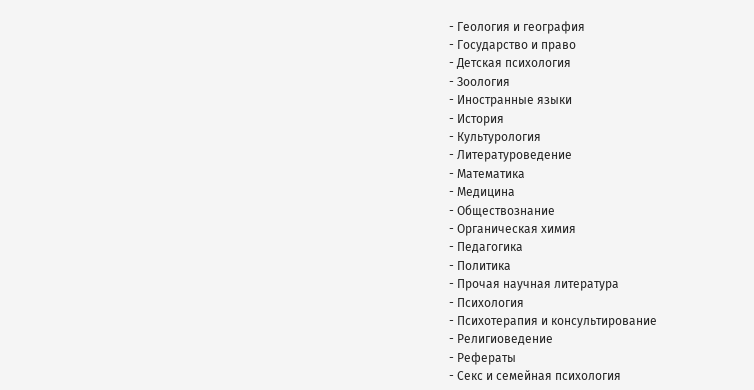- Геология и география
- Государство и право
- Детская психология
- Зоология
- Иностранные языки
- История
- Культурология
- Литературоведение
- Математика
- Медицина
- Обществознание
- Органическая химия
- Педагогика
- Политика
- Прочая научная литература
- Психология
- Психотерапия и консультирование
- Религиоведение
- Рефераты
- Секс и семейная психология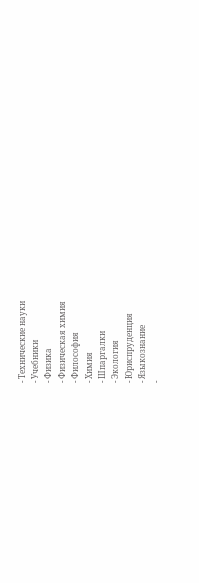- Технические науки
- Учебники
- Физика
- Физическая химия
- Философия
- Химия
- Шпаргалки
- Экология
- Юриспруденция
- Языкознание
-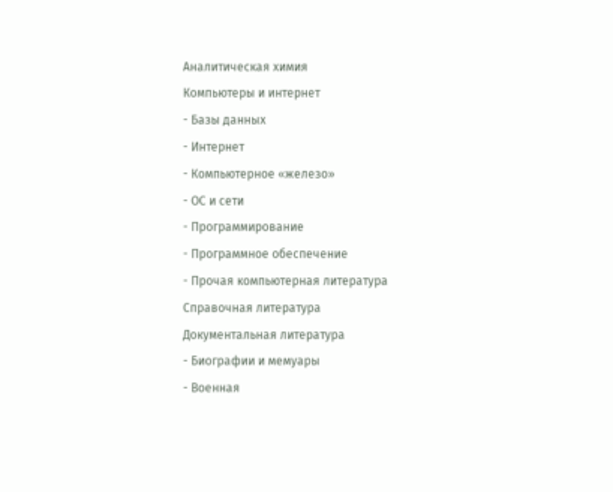Аналитическая химия
Компьютеры и интернет
- Базы данных
- Интернет
- Компьютерное «железо»
- ОС и сети
- Программирование
- Программное обеспечение
- Прочая компьютерная литература
Справочная литература
Документальная литература
- Биографии и мемуары
- Военная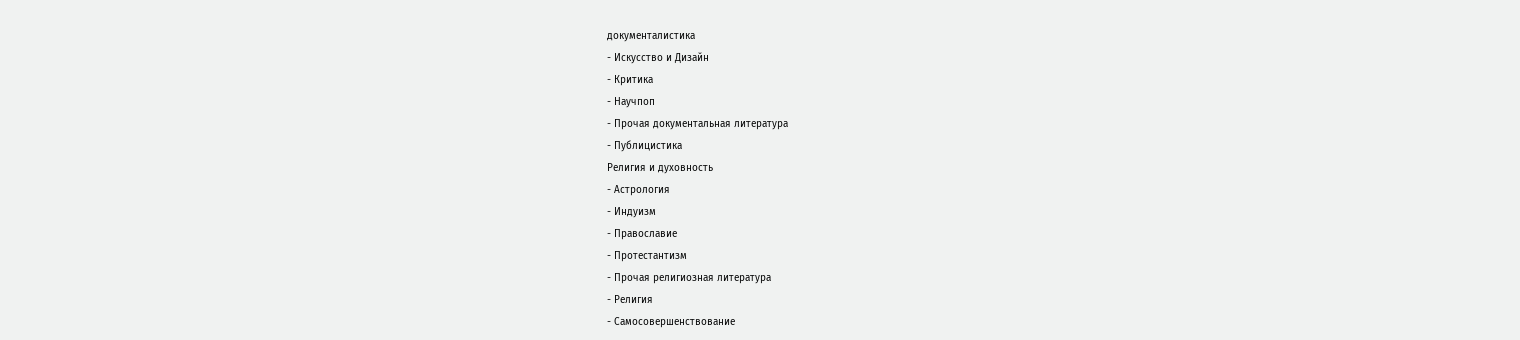документалистика
- Искусство и Дизайн
- Критика
- Научпоп
- Прочая документальная литература
- Публицистика
Религия и духовность
- Астрология
- Индуизм
- Православие
- Протестантизм
- Прочая религиозная литература
- Религия
- Самосовершенствование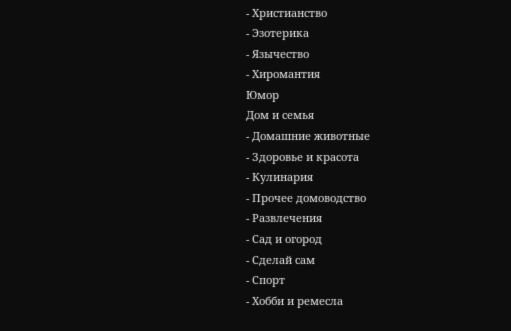- Христианство
- Эзотерика
- Язычество
- Хиромантия
Юмор
Дом и семья
- Домашние животные
- Здоровье и красота
- Кулинария
- Прочее домоводство
- Развлечения
- Сад и огород
- Сделай сам
- Спорт
- Хобби и ремесла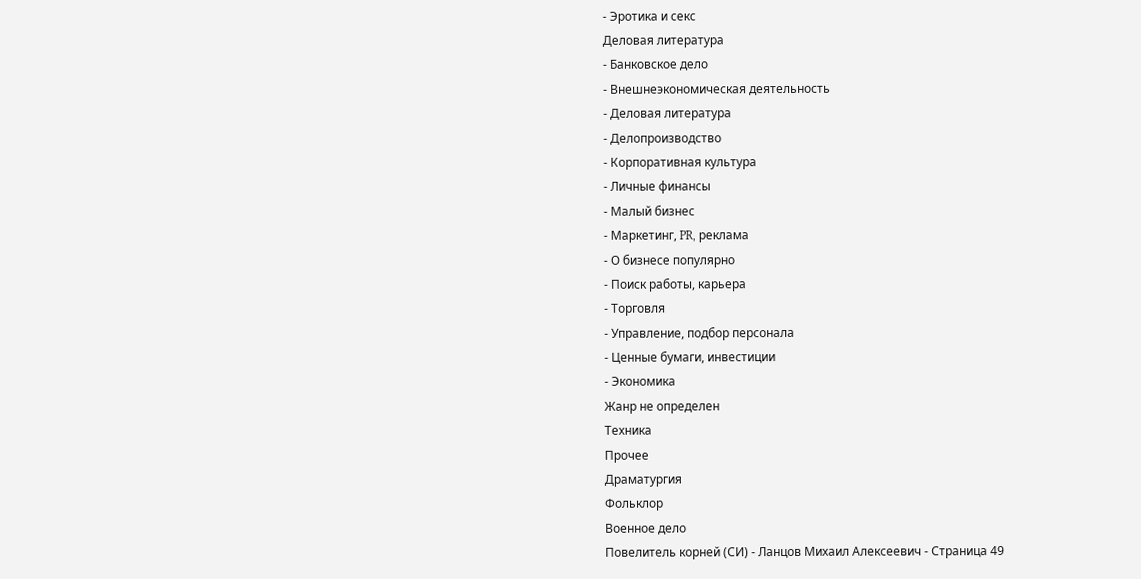- Эротика и секс
Деловая литература
- Банковское дело
- Внешнеэкономическая деятельность
- Деловая литература
- Делопроизводство
- Корпоративная культура
- Личные финансы
- Малый бизнес
- Маркетинг, PR, реклама
- О бизнесе популярно
- Поиск работы, карьера
- Торговля
- Управление, подбор персонала
- Ценные бумаги, инвестиции
- Экономика
Жанр не определен
Техника
Прочее
Драматургия
Фольклор
Военное дело
Повелитель корней (СИ) - Ланцов Михаил Алексеевич - Страница 49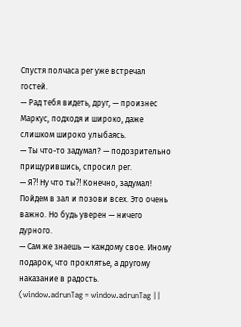Спустя полчаса рег уже встречал гостей.
— Рад тебя видеть, друг, — произнес Маркус, подходя и широко, даже слишком широко улыбаясь.
— Ты что-то задумал? — подозрительно прищурившись, спросил рег.
— Я⁈ Ну что ты⁈ Конечно, задумал! Пойдем в зал и позови всех. Это очень важно. Но будь уверен — ничего дурного.
— Сам же знаешь — каждому свое. Иному подарок, что проклятье, а другому наказание в радость.
(window.adrunTag = window.adrunTag ||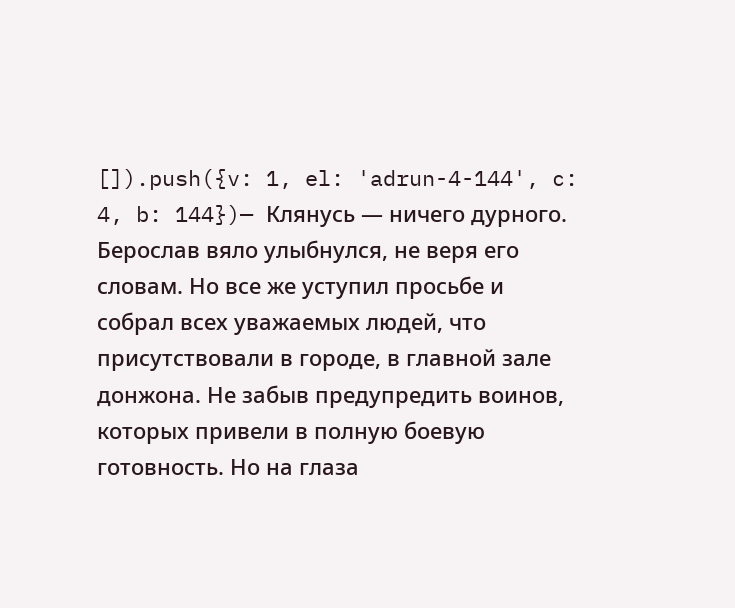[]).push({v: 1, el: 'adrun-4-144', c: 4, b: 144})— Клянусь — ничего дурного.
Берослав вяло улыбнулся, не веря его словам. Но все же уступил просьбе и собрал всех уважаемых людей, что присутствовали в городе, в главной зале донжона. Не забыв предупредить воинов, которых привели в полную боевую готовность. Но на глаза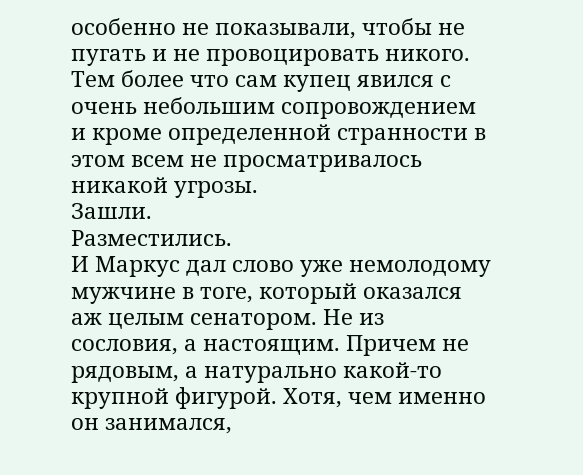особенно не показывали, чтобы не пугать и не провоцировать никого. Тем более что сам купец явился с очень небольшим сопровождением и кроме определенной странности в этом всем не просматривалось никакой угрозы.
Зашли.
Разместились.
И Маркус дал слово уже немолодому мужчине в тоге, который оказался аж целым сенатором. Не из сословия, а настоящим. Причем не рядовым, а натурально какой-то крупной фигурой. Хотя, чем именно он занимался,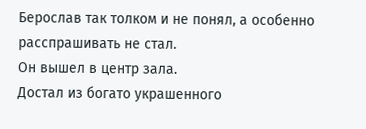Берослав так толком и не понял, а особенно расспрашивать не стал.
Он вышел в центр зала.
Достал из богато украшенного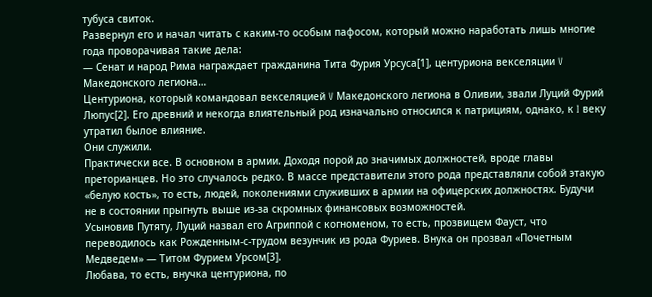тубуса свиток.
Развернул его и начал читать с каким-то особым пафосом, который можно наработать лишь многие года проворачивая такие дела:
— Сенат и народ Рима награждает гражданина Тита Фурия Урсуса[1], центуриона векселяции V Македонского легиона…
Центуриона, который командовал векселяцией V Македонского легиона в Оливии, звали Луций Фурий Люпус[2]. Его древний и некогда влиятельный род изначально относился к патрициям, однако, к I веку утратил былое влияние.
Они служили.
Практически все. В основном в армии. Доходя порой до значимых должностей, вроде главы преторианцев. Но это случалось редко. В массе представители этого рода представляли собой этакую «белую кость», то есть, людей, поколениями служивших в армии на офицерских должностях. Будучи не в состоянии прыгнуть выше из-за скромных финансовых возможностей.
Усыновив Путяту, Луций назвал его Агриппой с когноменом, то есть, прозвищем Фауст, что переводилось как Рожденным-с-трудом везунчик из рода Фуриев. Внука он прозвал «Почетным Медведем» — Титом Фурием Урсом[3].
Любава, то есть, внучка центуриона, по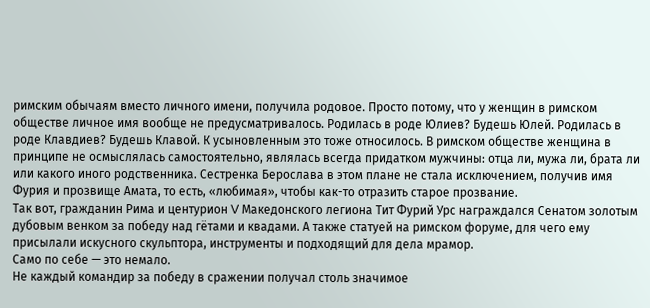римским обычаям вместо личного имени, получила родовое. Просто потому, что у женщин в римском обществе личное имя вообще не предусматривалось. Родилась в роде Юлиев? Будешь Юлей. Родилась в роде Клавдиев? Будешь Клавой. К усыновленным это тоже относилось. В римском обществе женщина в принципе не осмыслялась самостоятельно, являлась всегда придатком мужчины: отца ли, мужа ли, брата ли или какого иного родственника. Сестренка Берослава в этом плане не стала исключением, получив имя Фурия и прозвище Амата, то есть, «любимая», чтобы как-то отразить старое прозвание.
Так вот, гражданин Рима и центурион V Македонского легиона Тит Фурий Урс награждался Сенатом золотым дубовым венком за победу над гётами и квадами. А также статуей на римском форуме, для чего ему присылали искусного скульптора, инструменты и подходящий для дела мрамор.
Само по себе — это немало.
Не каждый командир за победу в сражении получал столь значимое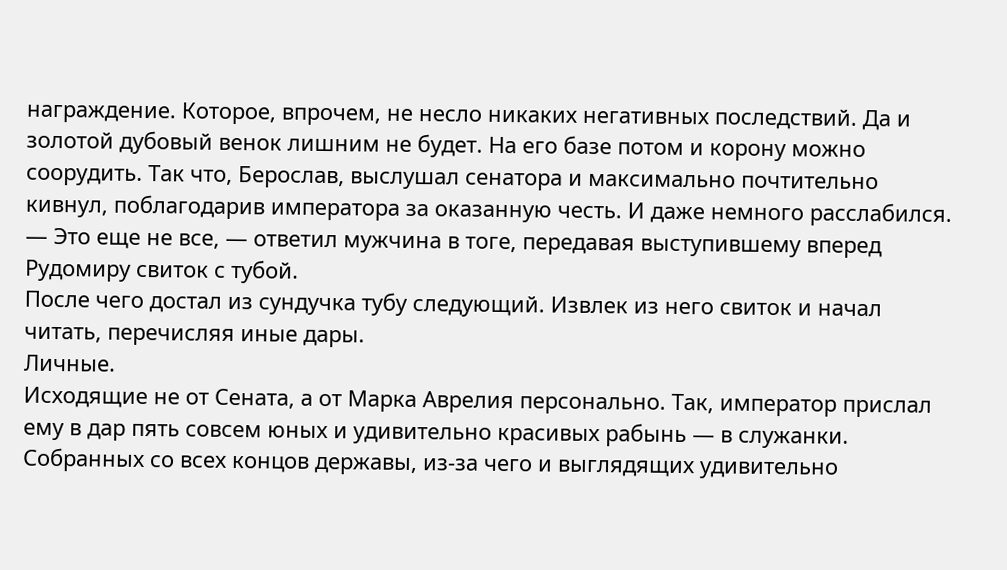награждение. Которое, впрочем, не несло никаких негативных последствий. Да и золотой дубовый венок лишним не будет. На его базе потом и корону можно соорудить. Так что, Берослав, выслушал сенатора и максимально почтительно кивнул, поблагодарив императора за оказанную честь. И даже немного расслабился.
— Это еще не все, — ответил мужчина в тоге, передавая выступившему вперед Рудомиру свиток с тубой.
После чего достал из сундучка тубу следующий. Извлек из него свиток и начал читать, перечисляя иные дары.
Личные.
Исходящие не от Сената, а от Марка Аврелия персонально. Так, император прислал ему в дар пять совсем юных и удивительно красивых рабынь — в служанки. Собранных со всех концов державы, из-за чего и выглядящих удивительно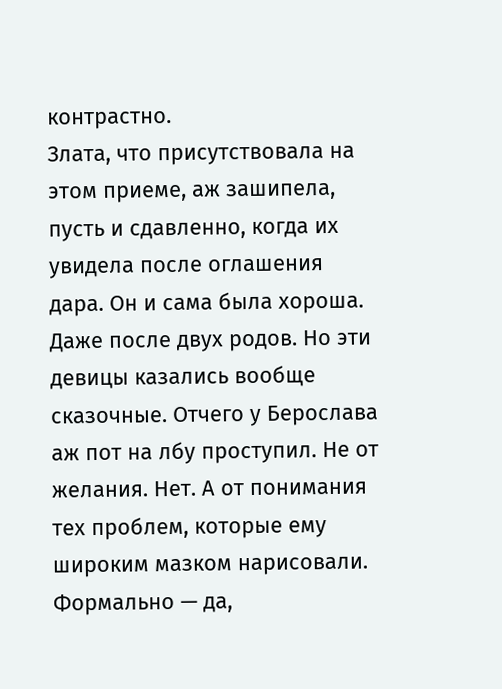контрастно.
Злата, что присутствовала на этом приеме, аж зашипела, пусть и сдавленно, когда их увидела после оглашения дара. Он и сама была хороша. Даже после двух родов. Но эти девицы казались вообще сказочные. Отчего у Берослава аж пот на лбу проступил. Не от желания. Нет. А от понимания тех проблем, которые ему широким мазком нарисовали.
Формально — да,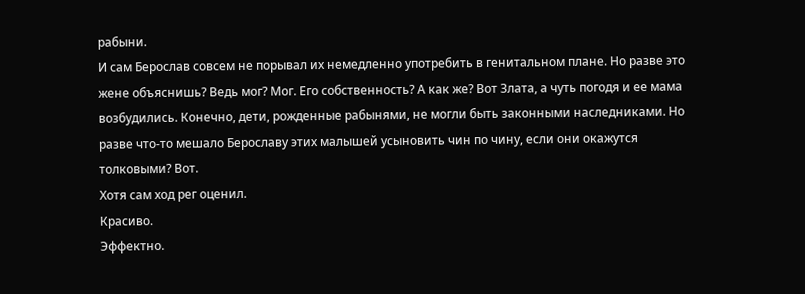рабыни.
И сам Берослав совсем не порывал их немедленно употребить в генитальном плане. Но разве это жене объяснишь? Ведь мог? Мог. Его собственность? А как же? Вот Злата, а чуть погодя и ее мама возбудились. Конечно, дети, рожденные рабынями, не могли быть законными наследниками. Но разве что-то мешало Берославу этих малышей усыновить чин по чину, если они окажутся толковыми? Вот.
Хотя сам ход рег оценил.
Красиво.
Эффектно.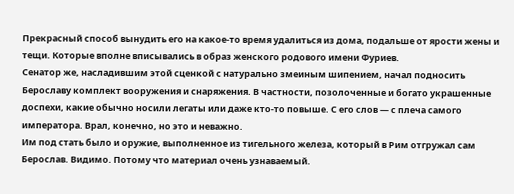Прекрасный способ вынудить его на какое-то время удалиться из дома, подальше от ярости жены и тещи. Которые вполне вписывались в образ женского родового имени Фуриев.
Сенатор же, насладившим этой сценкой с натурально змеиным шипением, начал подносить Берославу комплект вооружения и снаряжения. В частности, позолоченные и богато украшенные доспехи, какие обычно носили легаты или даже кто-то повыше. С его слов — с плеча самого императора. Врал, конечно, но это и неважно.
Им под стать было и оружие, выполненное из тигельного железа, который в Рим отгружал сам Берослав. Видимо. Потому что материал очень узнаваемый.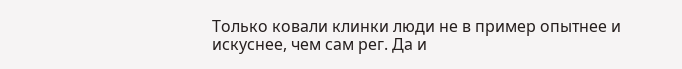Только ковали клинки люди не в пример опытнее и искуснее, чем сам рег. Да и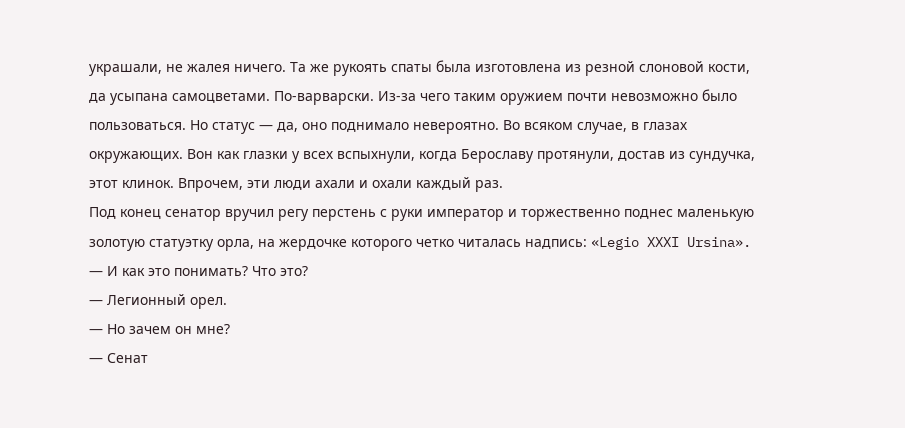украшали, не жалея ничего. Та же рукоять спаты была изготовлена из резной слоновой кости, да усыпана самоцветами. По-варварски. Из-за чего таким оружием почти невозможно было пользоваться. Но статус — да, оно поднимало невероятно. Во всяком случае, в глазах окружающих. Вон как глазки у всех вспыхнули, когда Берославу протянули, достав из сундучка, этот клинок. Впрочем, эти люди ахали и охали каждый раз.
Под конец сенатор вручил регу перстень с руки император и торжественно поднес маленькую золотую статуэтку орла, на жердочке которого четко читалась надпись: «Legio XXXI Ursina».
— И как это понимать? Что это?
— Легионный орел.
— Но зачем он мне?
— Сенат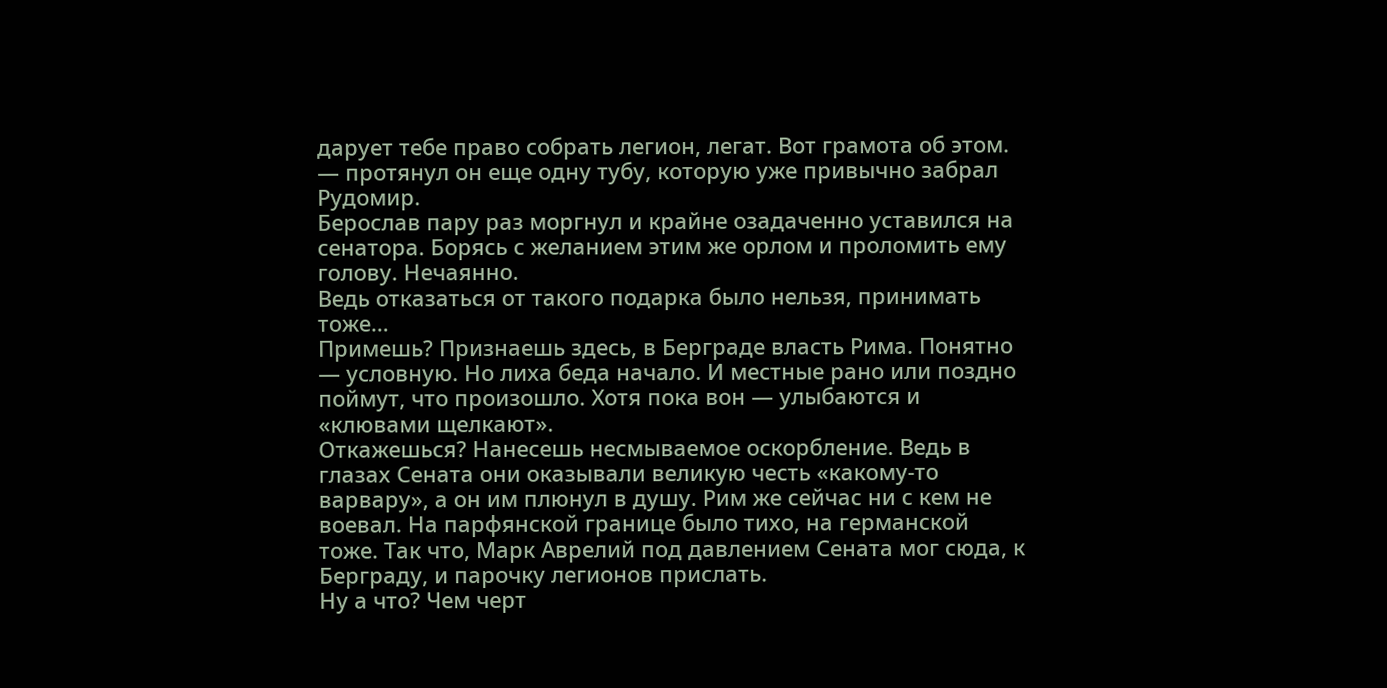дарует тебе право собрать легион, легат. Вот грамота об этом. — протянул он еще одну тубу, которую уже привычно забрал Рудомир.
Берослав пару раз моргнул и крайне озадаченно уставился на сенатора. Борясь с желанием этим же орлом и проломить ему голову. Нечаянно.
Ведь отказаться от такого подарка было нельзя, принимать тоже…
Примешь? Признаешь здесь, в Берграде власть Рима. Понятно — условную. Но лиха беда начало. И местные рано или поздно поймут, что произошло. Хотя пока вон — улыбаются и «клювами щелкают».
Откажешься? Нанесешь несмываемое оскорбление. Ведь в глазах Сената они оказывали великую честь «какому-то варвару», а он им плюнул в душу. Рим же сейчас ни с кем не воевал. На парфянской границе было тихо, на германской тоже. Так что, Марк Аврелий под давлением Сената мог сюда, к Берграду, и парочку легионов прислать.
Ну а что? Чем черт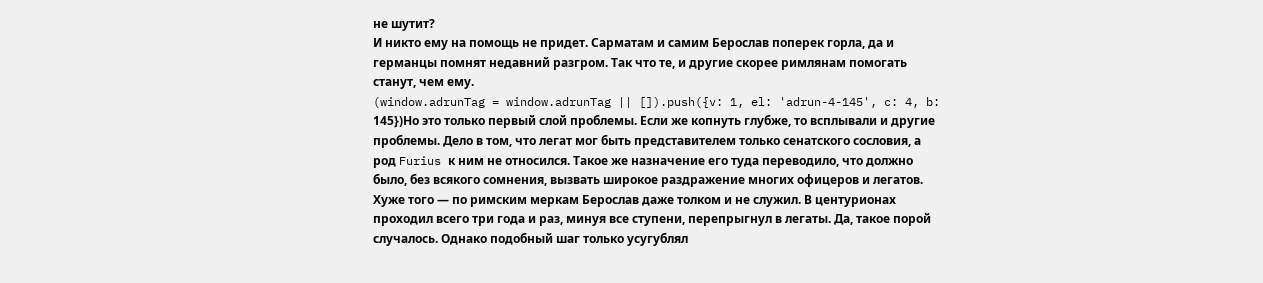не шутит?
И никто ему на помощь не придет. Сарматам и самим Берослав поперек горла, да и германцы помнят недавний разгром. Так что те, и другие скорее римлянам помогать станут, чем ему.
(window.adrunTag = window.adrunTag || []).push({v: 1, el: 'adrun-4-145', c: 4, b: 145})Но это только первый слой проблемы. Если же копнуть глубже, то всплывали и другие проблемы. Дело в том, что легат мог быть представителем только сенатского сословия, а род Furius к ним не относился. Такое же назначение его туда переводило, что должно было, без всякого сомнения, вызвать широкое раздражение многих офицеров и легатов.
Хуже того — по римским меркам Берослав даже толком и не служил. В центурионах проходил всего три года и раз, минуя все ступени, перепрыгнул в легаты. Да, такое порой случалось. Однако подобный шаг только усугублял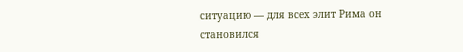ситуацию — для всех элит Рима он становился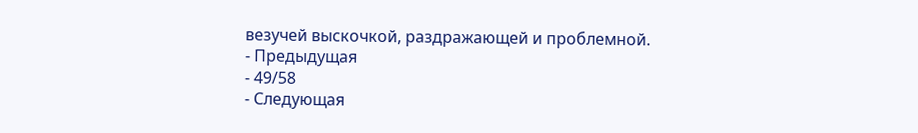везучей выскочкой, раздражающей и проблемной.
- Предыдущая
- 49/58
- Следующая